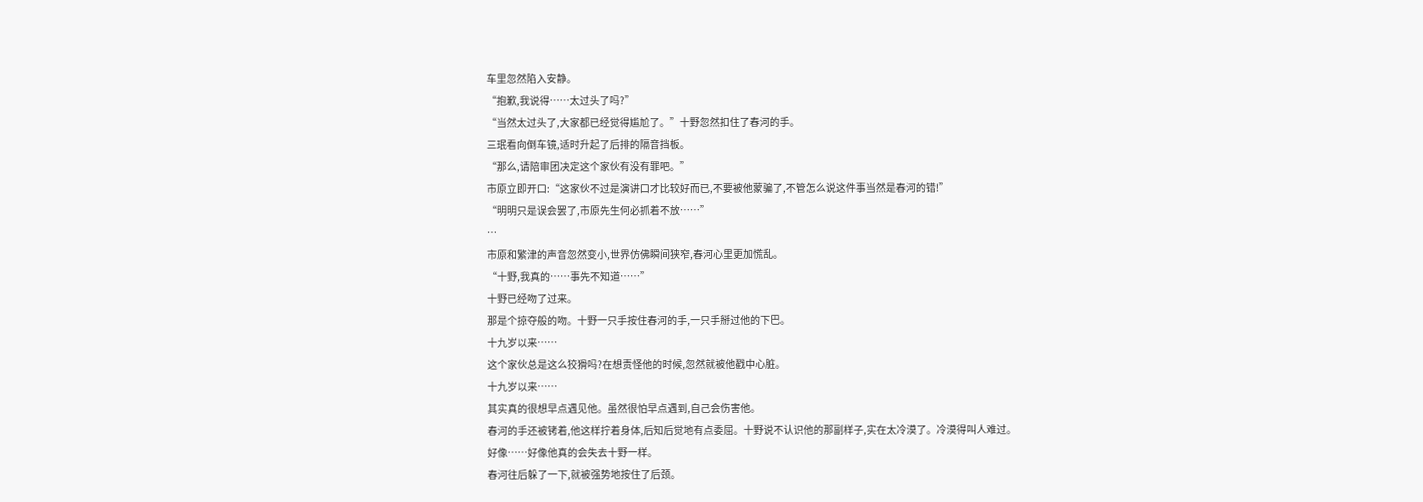车里忽然陷入安静。
“抱歉,我说得……太过头了吗?”
“当然太过头了,大家都已经觉得尴尬了。”十野忽然扣住了春河的手。
三珉看向倒车镜,适时升起了后排的隔音挡板。
“那么,请陪审团决定这个家伙有没有罪吧。”
市原立即开口:“这家伙不过是演讲口才比较好而已,不要被他蒙骗了,不管怎么说这件事当然是春河的错!”
“明明只是误会罢了,市原先生何必抓着不放……”
…
市原和繁津的声音忽然变小,世界仿佛瞬间狭窄,春河心里更加慌乱。
“十野,我真的……事先不知道……”
十野已经吻了过来。
那是个掠夺般的吻。十野一只手按住春河的手,一只手掰过他的下巴。
十九岁以来……
这个家伙总是这么狡猾吗?在想责怪他的时候,忽然就被他戳中心脏。
十九岁以来……
其实真的很想早点遇见他。虽然很怕早点遇到,自己会伤害他。
春河的手还被铐着,他这样拧着身体,后知后觉地有点委屈。十野说不认识他的那副样子,实在太冷漠了。冷漠得叫人难过。
好像……好像他真的会失去十野一样。
春河往后躲了一下,就被强势地按住了后颈。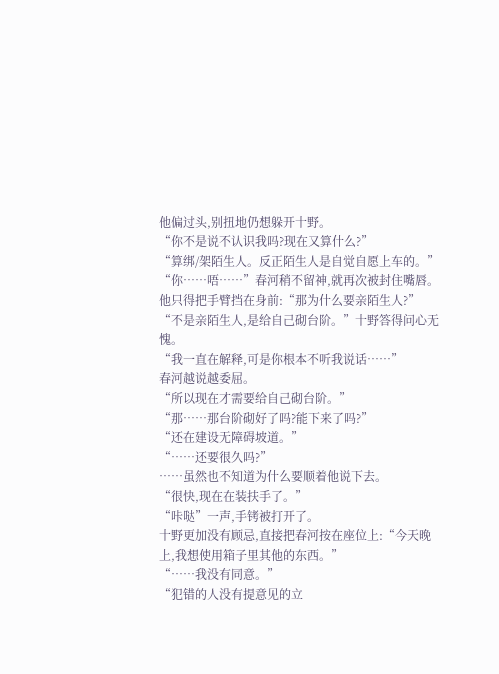他偏过头,别扭地仍想躲开十野。
“你不是说不认识我吗?现在又算什么?”
“算绑/架陌生人。反正陌生人是自觉自愿上车的。”
“你……唔……”春河稍不留神,就再次被封住嘴唇。
他只得把手臂挡在身前:“那为什么要亲陌生人?”
“不是亲陌生人,是给自己砌台阶。”十野答得问心无愧。
“我一直在解释,可是你根本不听我说话……”
春河越说越委屈。
“所以现在才需要给自己砌台阶。”
“那……那台阶砌好了吗?能下来了吗?”
“还在建设无障碍坡道。”
“……还要很久吗?”
……虽然也不知道为什么要顺着他说下去。
“很快,现在在装扶手了。”
“咔哒”一声,手铐被打开了。
十野更加没有顾忌,直接把春河按在座位上:“今天晚上,我想使用箱子里其他的东西。”
“……我没有同意。”
“犯错的人没有提意见的立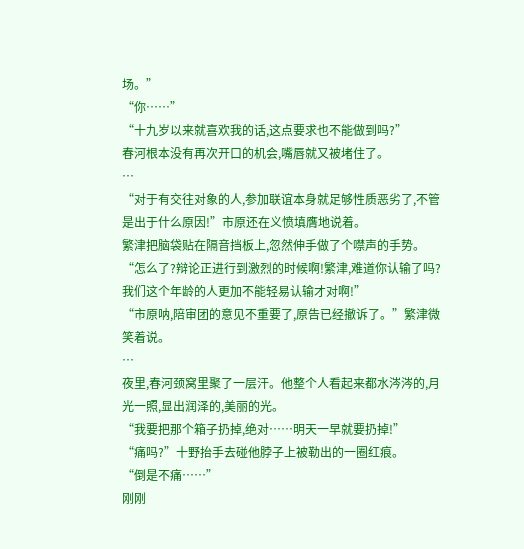场。”
“你……”
“十九岁以来就喜欢我的话,这点要求也不能做到吗?”
春河根本没有再次开口的机会,嘴唇就又被堵住了。
…
“对于有交往对象的人,参加联谊本身就足够性质恶劣了,不管是出于什么原因!”市原还在义愤填膺地说着。
繁津把脑袋贴在隔音挡板上,忽然伸手做了个噤声的手势。
“怎么了?辩论正进行到激烈的时候啊!繁津,难道你认输了吗?我们这个年龄的人更加不能轻易认输才对啊!”
“市原呐,陪审团的意见不重要了,原告已经撤诉了。”繁津微笑着说。
…
夜里,春河颈窝里聚了一层汗。他整个人看起来都水涔涔的,月光一照,显出润泽的,美丽的光。
“我要把那个箱子扔掉,绝对……明天一早就要扔掉!”
“痛吗?”十野抬手去碰他脖子上被勒出的一圈红痕。
“倒是不痛……”
刚刚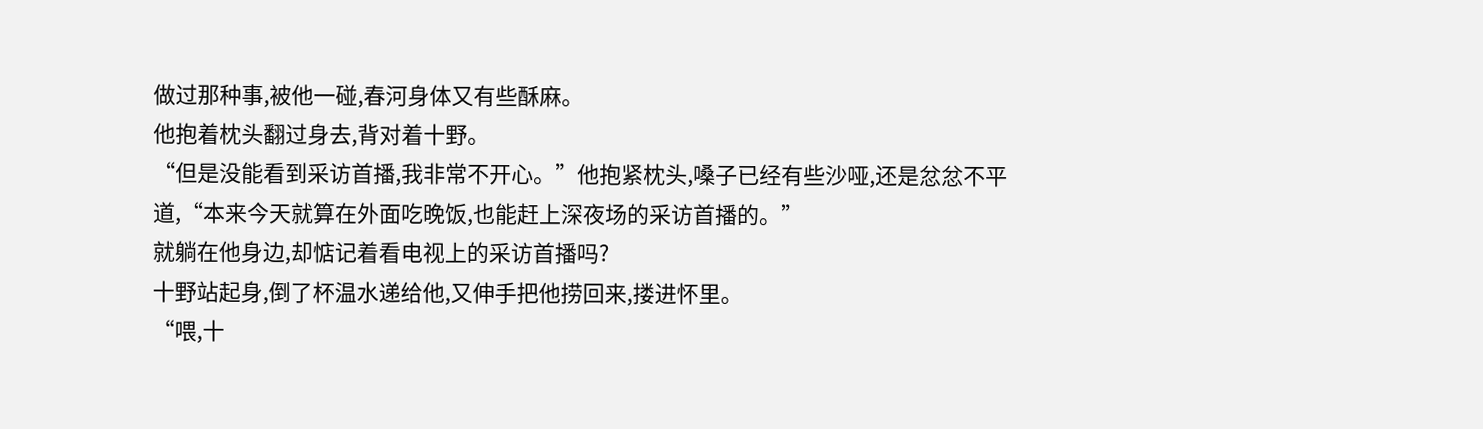做过那种事,被他一碰,春河身体又有些酥麻。
他抱着枕头翻过身去,背对着十野。
“但是没能看到采访首播,我非常不开心。”他抱紧枕头,嗓子已经有些沙哑,还是忿忿不平道,“本来今天就算在外面吃晚饭,也能赶上深夜场的采访首播的。”
就躺在他身边,却惦记着看电视上的采访首播吗?
十野站起身,倒了杯温水递给他,又伸手把他捞回来,搂进怀里。
“喂,十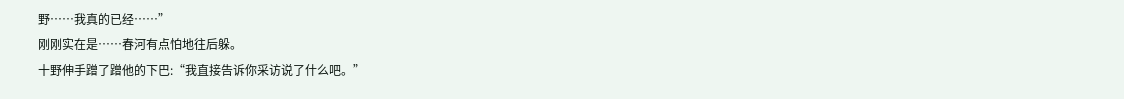野……我真的已经……”
刚刚实在是……春河有点怕地往后躲。
十野伸手蹭了蹭他的下巴:“我直接告诉你采访说了什么吧。”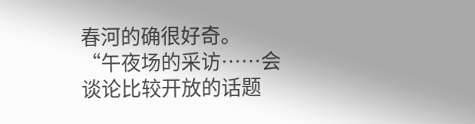春河的确很好奇。
“午夜场的采访……会谈论比较开放的话题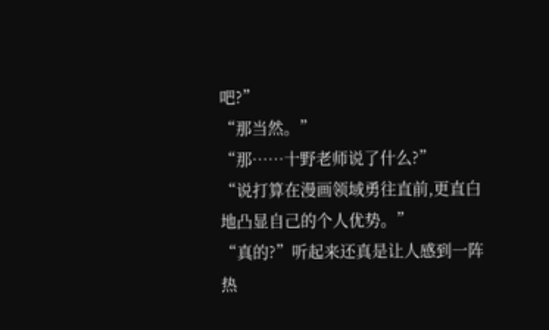吧?”
“那当然。”
“那……十野老师说了什么?”
“说打算在漫画领域勇往直前,更直白地凸显自己的个人优势。”
“真的?”听起来还真是让人感到一阵热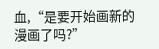血,“是要开始画新的漫画了吗?”